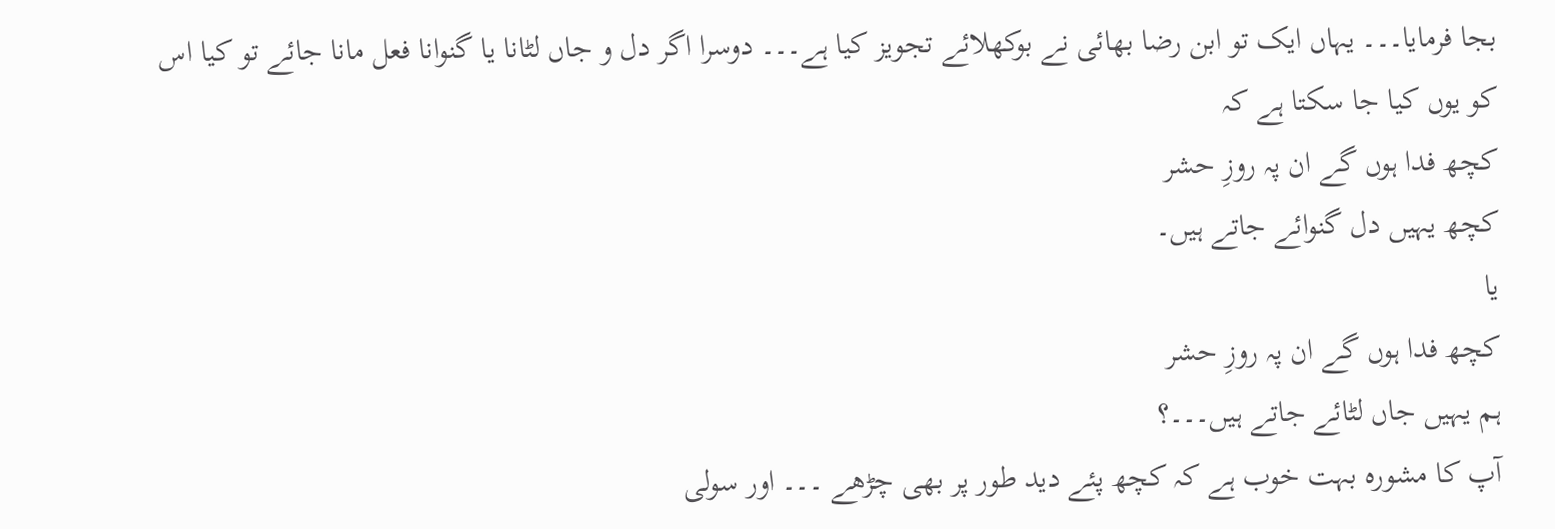بجا فرمایا۔۔۔ یہاں ایک تو ابن رضا بھائی نے بوکھلائے تجویز کیا ہے۔۔۔ دوسرا اگر دل و جاں لٹانا یا گنوانا فعل مانا جائے تو کیا اس کو یوں کیا جا سکتا ہے کہ
کچھ فدا ہوں گے ان پہ روزِ حشر
کچھ یہیں دل گنوائے جاتے ہیں۔
یا
کچھ فدا ہوں گے ان پہ روزِ حشر
ہم یہیں جاں لٹائے جاتے ہیں۔۔۔؟
آپ کا مشورہ بہت خوب ہے کہ کچھ پئے دید طور پر بھی چڑھے ۔۔۔ اور سولی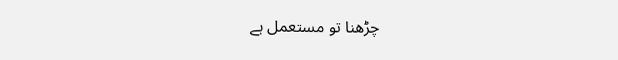چڑھنا تو مستعمل ہے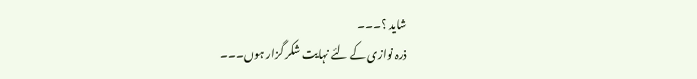شاید ؟۔۔۔
ذرہ نوازی کے لئے نہایت شکر گزار ہوں۔۔۔